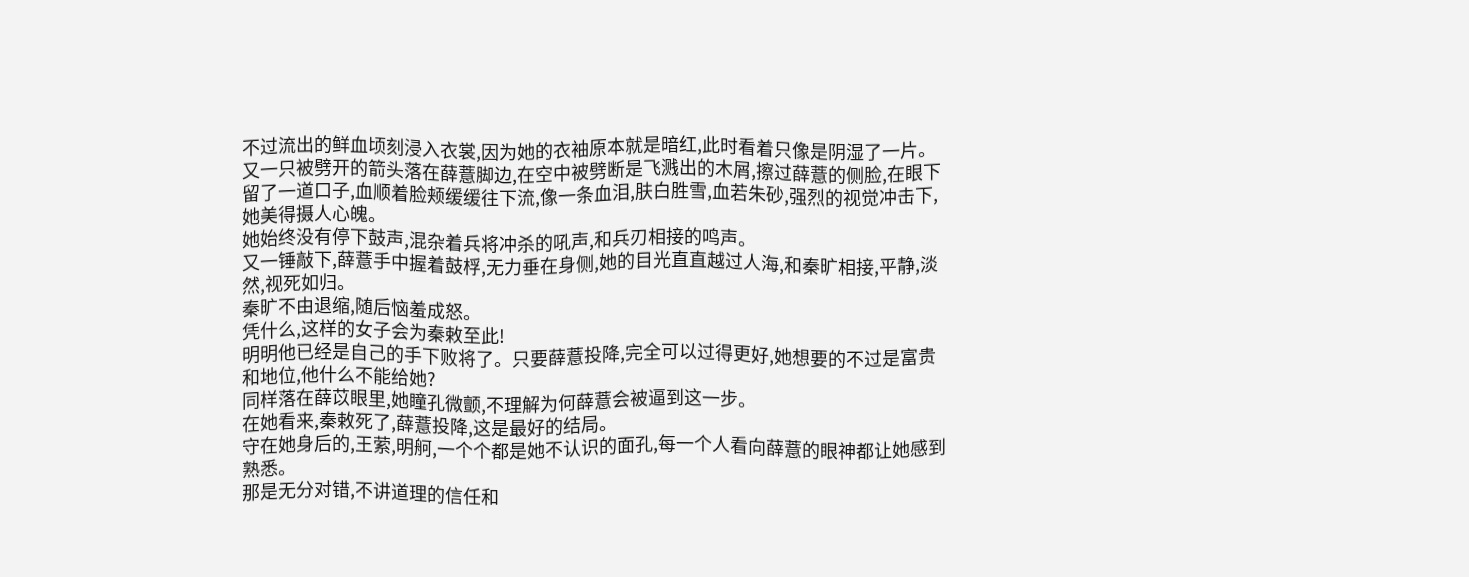不过流出的鲜血顷刻浸入衣裳,因为她的衣袖原本就是暗红,此时看着只像是阴湿了一片。
又一只被劈开的箭头落在薛薏脚边,在空中被劈断是飞溅出的木屑,擦过薛薏的侧脸,在眼下留了一道口子,血顺着脸颊缓缓往下流,像一条血泪,肤白胜雪,血若朱砂,强烈的视觉冲击下,她美得摄人心魄。
她始终没有停下鼓声,混杂着兵将冲杀的吼声,和兵刃相接的鸣声。
又一锤敲下,薛薏手中握着鼓桴,无力垂在身侧,她的目光直直越过人海,和秦旷相接,平静,淡然,视死如归。
秦旷不由退缩,随后恼羞成怒。
凭什么,这样的女子会为秦敕至此!
明明他已经是自己的手下败将了。只要薛薏投降,完全可以过得更好,她想要的不过是富贵和地位,他什么不能给她?
同样落在薛苡眼里,她瞳孔微颤,不理解为何薛薏会被逼到这一步。
在她看来,秦敕死了,薛薏投降,这是最好的结局。
守在她身后的,王萦,明舸,一个个都是她不认识的面孔,每一个人看向薛薏的眼神都让她感到熟悉。
那是无分对错,不讲道理的信任和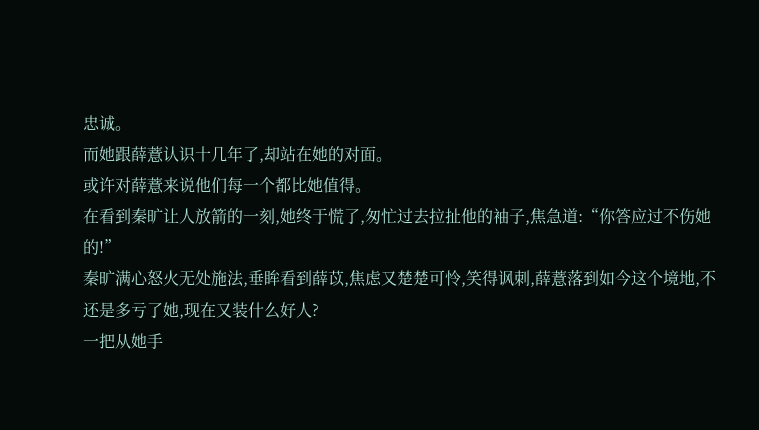忠诚。
而她跟薛薏认识十几年了,却站在她的对面。
或许对薛薏来说他们每一个都比她值得。
在看到秦旷让人放箭的一刻,她终于慌了,匆忙过去拉扯他的袖子,焦急道:“你答应过不伤她的!”
秦旷满心怒火无处施法,垂眸看到薛苡,焦虑又楚楚可怜,笑得讽刺,薛薏落到如今这个境地,不还是多亏了她,现在又装什么好人?
一把从她手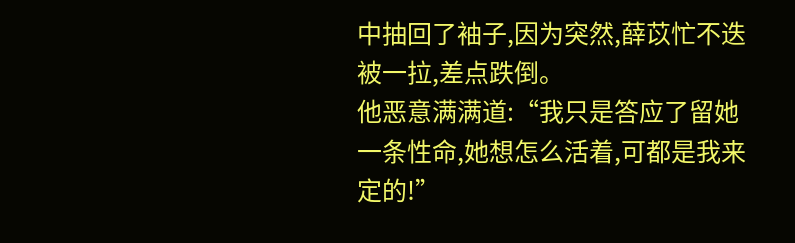中抽回了袖子,因为突然,薛苡忙不迭被一拉,差点跌倒。
他恶意满满道:“我只是答应了留她一条性命,她想怎么活着,可都是我来定的!”